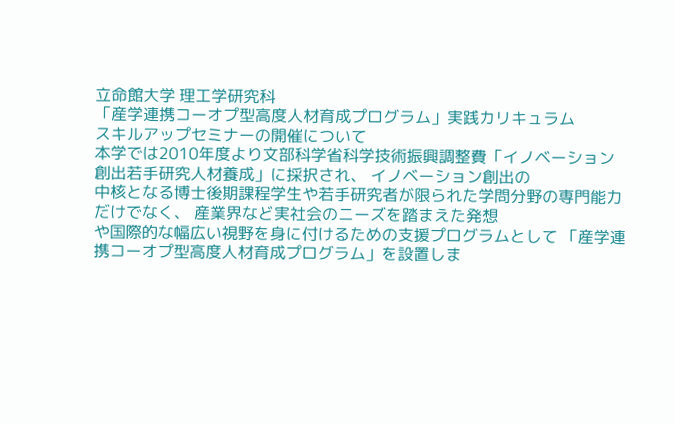立命館大学 理工学研究科
「産学連携コーオプ型高度人材育成プログラム」実践カリキュラム
スキルアップセミナーの開催について
本学では2010年度より文部科学省科学技術振興調整費「イノベーション創出若手研究人材養成」に採択され、 イノベーション創出の
中核となる博士後期課程学生や若手研究者が限られた学問分野の専門能力だけでなく、 産業界など実社会のニーズを踏まえた発想
や国際的な幅広い視野を身に付けるための支援プログラムとして 「産学連携コーオプ型高度人材育成プログラム」を設置しま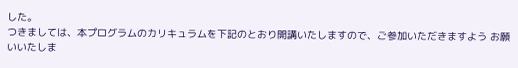した。
つきましては、本プログラムのカリキュラムを下記のとおり開講いたしますので、ご参加いただきますよう お願いいたしま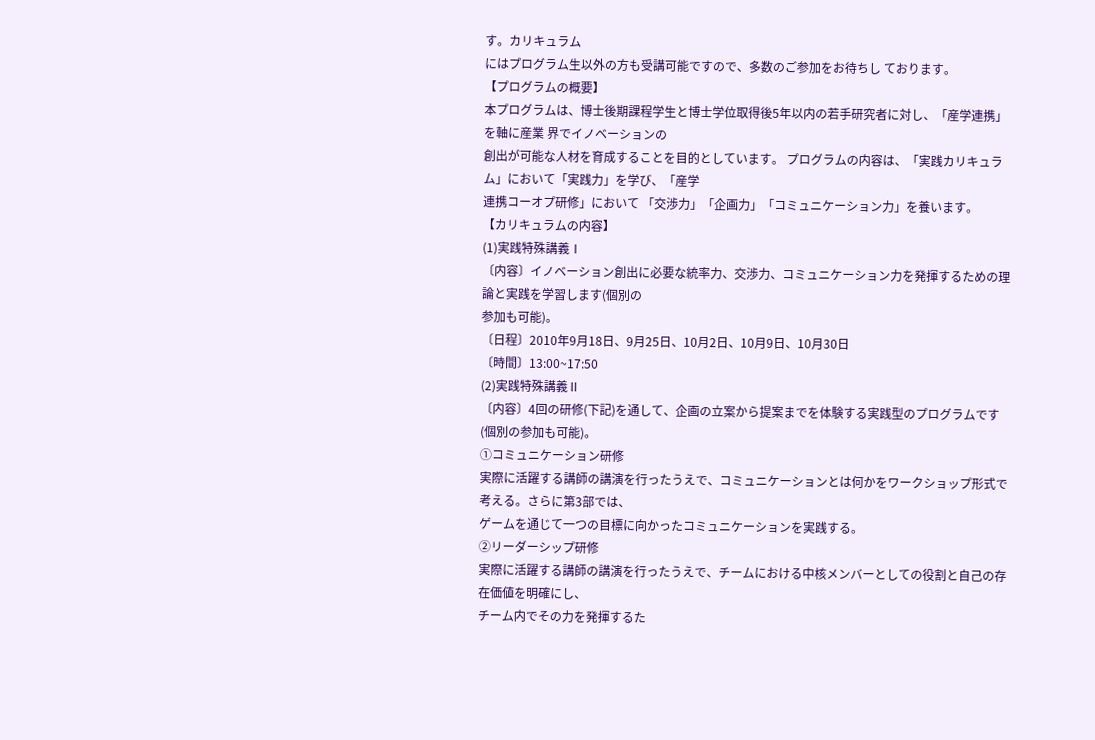す。カリキュラム
にはプログラム生以外の方も受講可能ですので、多数のご参加をお待ちし ております。
【プログラムの概要】
本プログラムは、博士後期課程学生と博士学位取得後5年以内の若手研究者に対し、「産学連携」を軸に産業 界でイノベーションの
創出が可能な人材を育成することを目的としています。 プログラムの内容は、「実践カリキュラム」において「実践力」を学び、「産学
連携コーオプ研修」において 「交渉力」「企画力」「コミュニケーション力」を養います。
【カリキュラムの内容】
(1)実践特殊講義Ⅰ
〔内容〕イノベーション創出に必要な統率力、交渉力、コミュニケーション力を発揮するための理論と実践を学習します(個別の
参加も可能)。
〔日程〕2010年9月18日、9月25日、10月2日、10月9日、10月30日
〔時間〕13:00~17:50
(2)実践特殊講義Ⅱ
〔内容〕4回の研修(下記)を通して、企画の立案から提案までを体験する実践型のプログラムです(個別の参加も可能)。
①コミュニケーション研修
実際に活躍する講師の講演を行ったうえで、コミュニケーションとは何かをワークショップ形式で考える。さらに第3部では、
ゲームを通じて一つの目標に向かったコミュニケーションを実践する。
②リーダーシップ研修
実際に活躍する講師の講演を行ったうえで、チームにおける中核メンバーとしての役割と自己の存在価値を明確にし、
チーム内でその力を発揮するた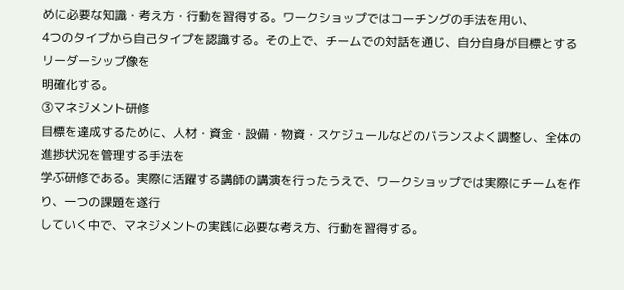めに必要な知識・考え方・行動を習得する。ワークショップではコーチングの手法を用い、
4つのタイプから自己タイプを認識する。その上で、チームでの対話を通じ、自分自身が目標とするリーダーシップ像を
明確化する。
③マネジメント研修
目標を達成するために、人材・資金・設備・物資・スケジュールなどのバランスよく調整し、全体の進捗状況を管理する手法を
学ぶ研修である。実際に活躍する講師の講演を行ったうえで、ワークショップでは実際にチームを作り、一つの課題を遂行
していく中で、マネジメントの実践に必要な考え方、行動を習得する。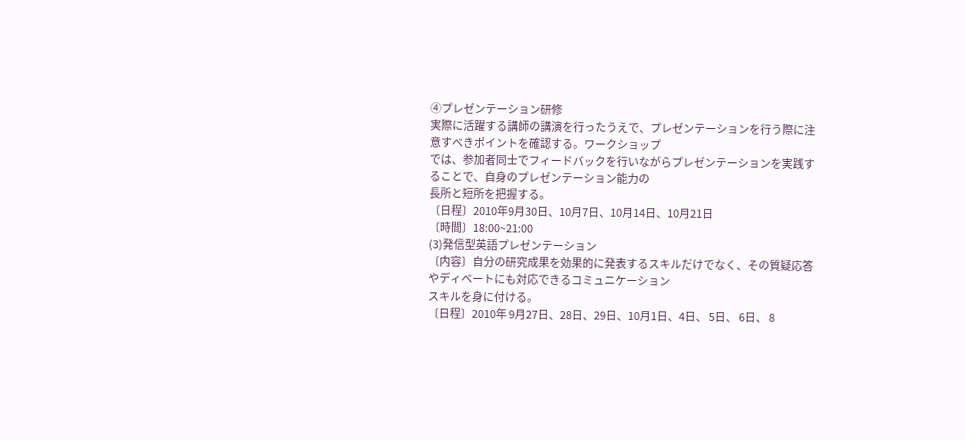④プレゼンテーション研修
実際に活躍する講師の講演を行ったうえで、プレゼンテーションを行う際に注意すべきポイントを確認する。ワークショップ
では、参加者同士でフィードバックを行いながらプレゼンテーションを実践することで、自身のプレゼンテーション能力の
長所と短所を把握する。
〔日程〕2010年9月30日、10月7日、10月14日、10月21日
〔時間〕18:00~21:00
(3)発信型英語プレゼンテーション
〔内容〕自分の研究成果を効果的に発表するスキルだけでなく、その質疑応答やディベートにも対応できるコミュニケーション
スキルを身に付ける。
〔日程〕2010年 9月27日、28日、29日、10月1日、4日、 5日、 6日、 8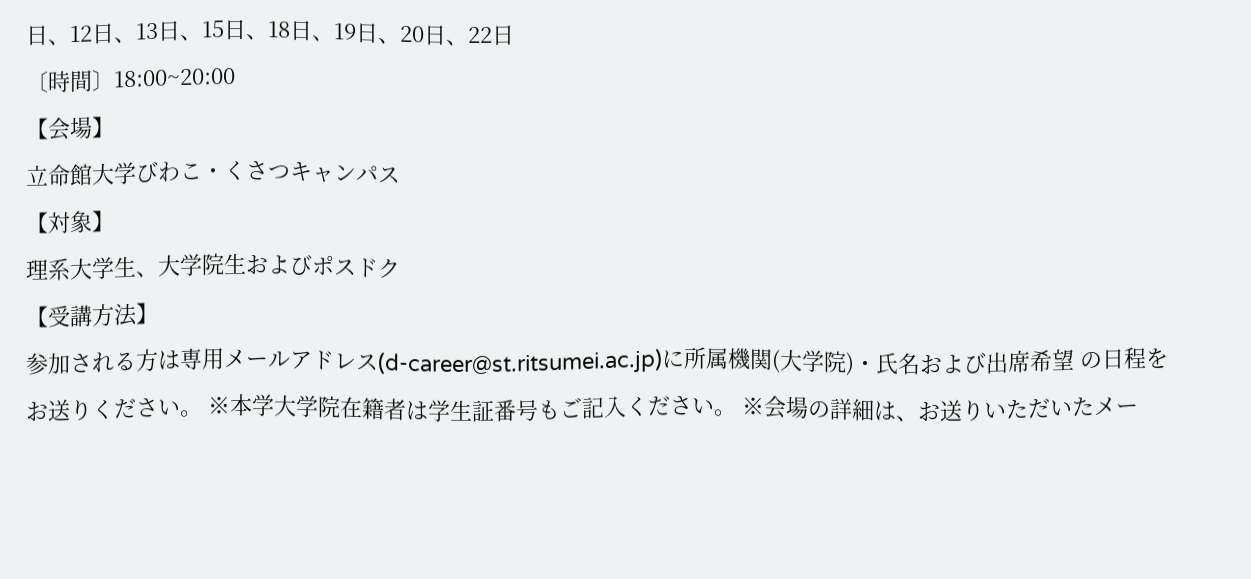日、12日、13日、15日、18日、19日、20日、22日
〔時間〕18:00~20:00
【会場】
立命館大学びわこ・くさつキャンパス
【対象】
理系大学生、大学院生およびポスドク
【受講方法】
参加される方は専用メールアドレス(d-career@st.ritsumei.ac.jp)に所属機関(大学院)・氏名および出席希望 の日程をお送りください。 ※本学大学院在籍者は学生証番号もご記入ください。 ※会場の詳細は、お送りいただいたメー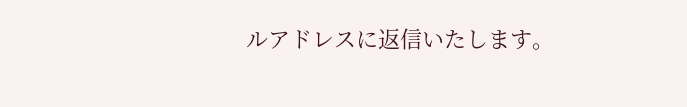ルアドレスに返信いたします。